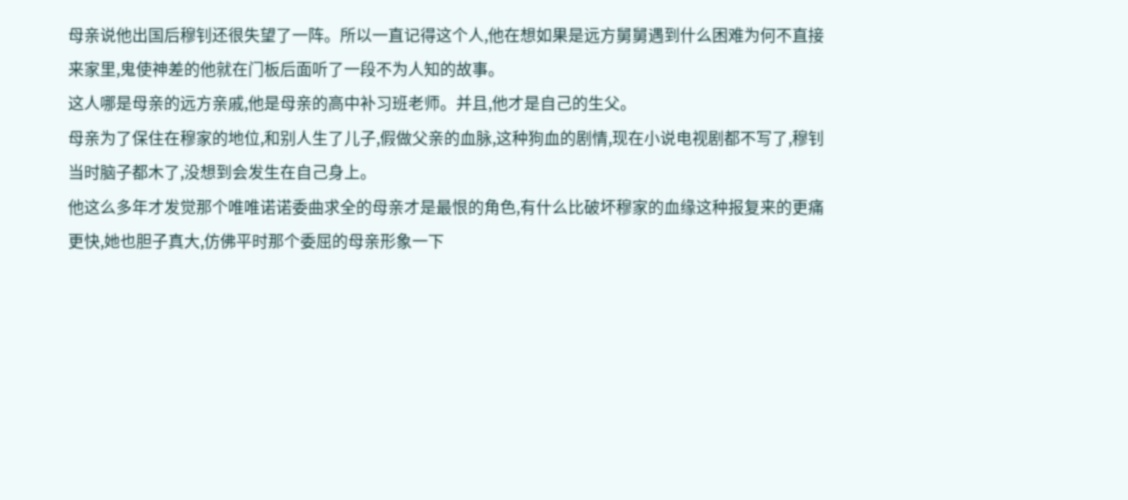母亲说他出国后穆钊还很失望了一阵。所以一直记得这个人,他在想如果是远方舅舅遇到什么困难为何不直接来家里,鬼使神差的他就在门板后面听了一段不为人知的故事。
这人哪是母亲的远方亲戚,他是母亲的高中补习班老师。并且,他才是自己的生父。
母亲为了保住在穆家的地位,和别人生了儿子,假做父亲的血脉,这种狗血的剧情,现在小说电视剧都不写了,穆钊当时脑子都木了,没想到会发生在自己身上。
他这么多年才发觉那个唯唯诺诺委曲求全的母亲才是最恨的角色,有什么比破坏穆家的血缘这种报复来的更痛更快,她也胆子真大,仿佛平时那个委屈的母亲形象一下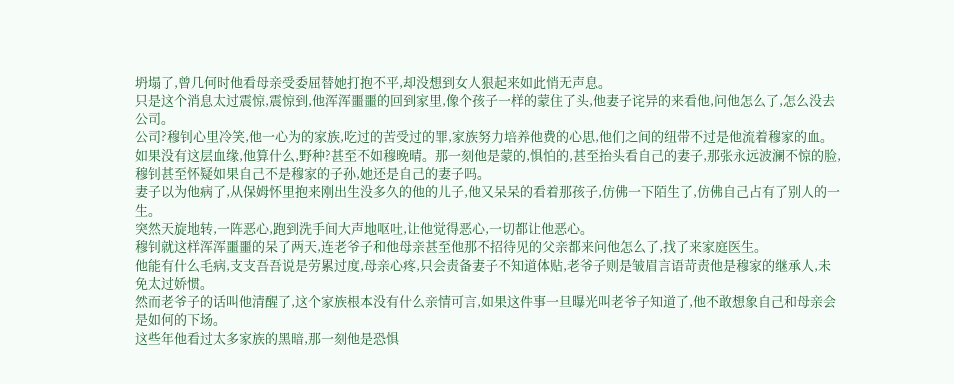坍塌了,曾几何时他看母亲受委屈替她打抱不平,却没想到女人狠起来如此悄无声息。
只是这个消息太过震惊,震惊到,他浑浑噩噩的回到家里,像个孩子一样的蒙住了头,他妻子诧异的来看他,问他怎么了,怎么没去公司。
公司?穆钊心里冷笑,他一心为的家族,吃过的苦受过的罪,家族努力培养他费的心思,他们之间的纽带不过是他流着穆家的血。
如果没有这层血缘,他算什么,野种?甚至不如穆晚晴。那一刻他是蒙的,惧怕的,甚至抬头看自己的妻子,那张永远波澜不惊的脸,穆钊甚至怀疑如果自己不是穆家的子孙,她还是自己的妻子吗。
妻子以为他病了,从保姆怀里抱来刚出生没多久的他的儿子,他又呆呆的看着那孩子,仿佛一下陌生了,仿佛自己占有了别人的一生。
突然天旋地转,一阵恶心,跑到洗手间大声地呕吐,让他觉得恶心,一切都让他恶心。
穆钊就这样浑浑噩噩的呆了两天,连老爷子和他母亲甚至他那不招待见的父亲都来问他怎么了,找了来家庭医生。
他能有什么毛病,支支吾吾说是劳累过度,母亲心疼,只会责备妻子不知道体贴,老爷子则是皱眉言语苛责他是穆家的继承人,未免太过娇惯。
然而老爷子的话叫他清醒了,这个家族根本没有什么亲情可言,如果这件事一旦曝光叫老爷子知道了,他不敢想象自己和母亲会是如何的下场。
这些年他看过太多家族的黑暗,那一刻他是恐惧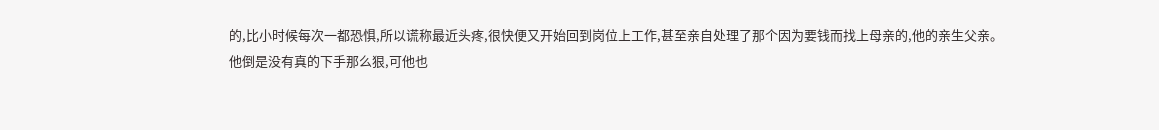的,比小时候每次一都恐惧,所以谎称最近头疼,很快便又开始回到岗位上工作,甚至亲自处理了那个因为要钱而找上母亲的,他的亲生父亲。
他倒是没有真的下手那么狠,可他也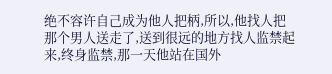绝不容许自己成为他人把柄,所以,他找人把那个男人送走了,送到很远的地方找人监禁起来,终身监禁,那一天他站在国外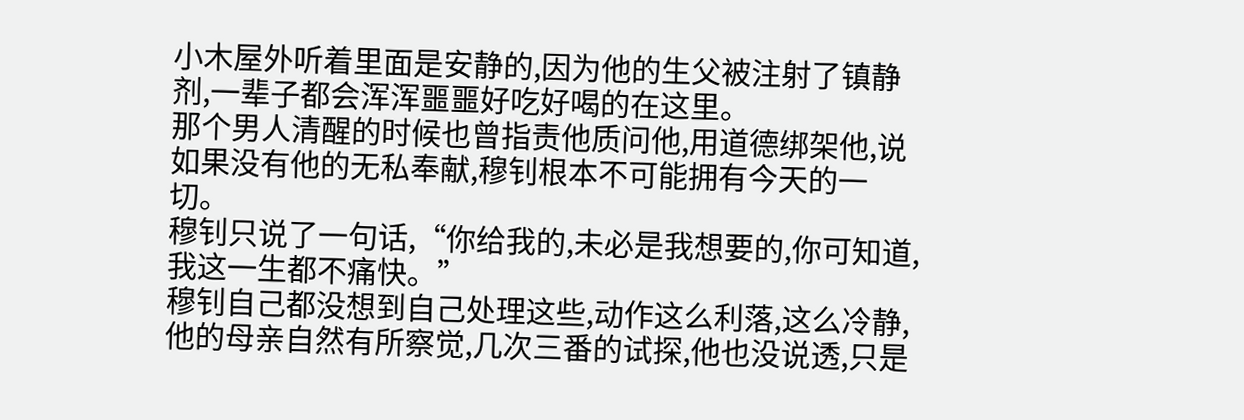小木屋外听着里面是安静的,因为他的生父被注射了镇静剂,一辈子都会浑浑噩噩好吃好喝的在这里。
那个男人清醒的时候也曾指责他质问他,用道德绑架他,说如果没有他的无私奉献,穆钊根本不可能拥有今天的一切。
穆钊只说了一句话,“你给我的,未必是我想要的,你可知道,我这一生都不痛快。”
穆钊自己都没想到自己处理这些,动作这么利落,这么冷静,他的母亲自然有所察觉,几次三番的试探,他也没说透,只是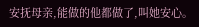安抚母亲,能做的他都做了,叫她安心。